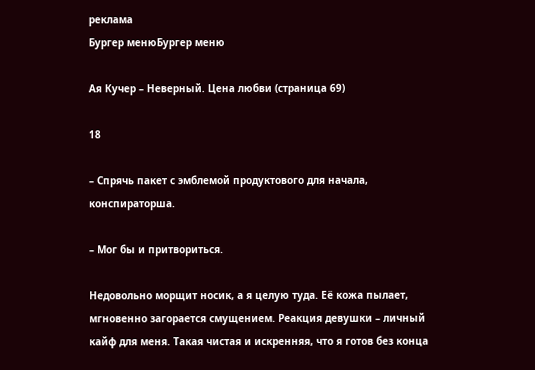реклама
Бургер менюБургер меню

Ая Кучер – Неверный. Цена любви (страница 69)

18

– Спрячь пакет с эмблемой продуктового для начала, конспираторша.

– Мог бы и притвориться.

Недовольно морщит носик, а я целую туда. Её кожа пылает, мгновенно загорается смущением. Реакция девушки – личный кайф для меня. Такая чистая и искренняя, что я готов без конца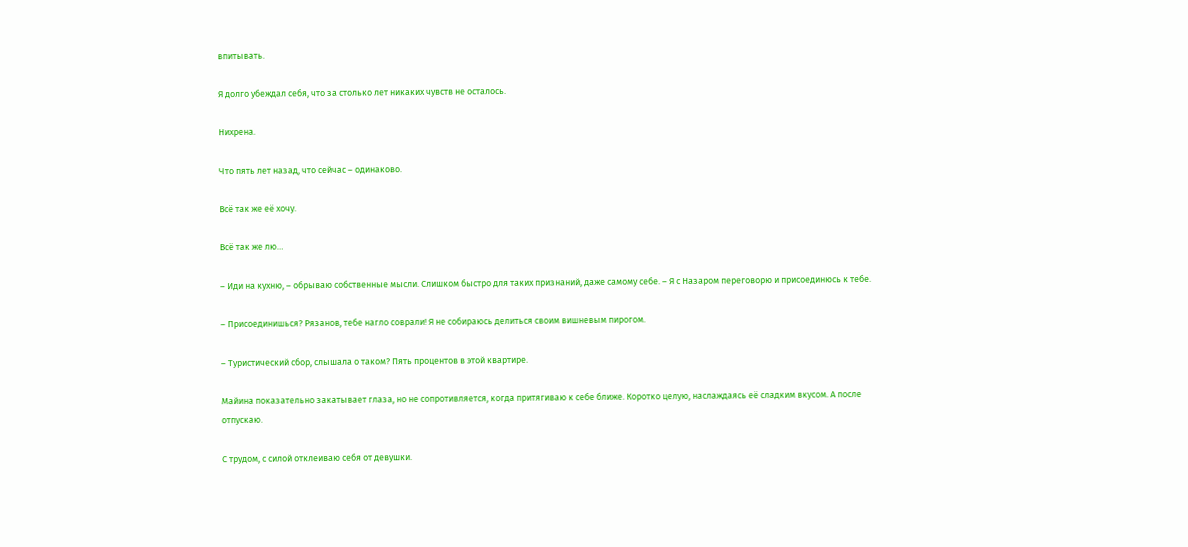впитывать.

Я долго убеждал себя, что за столько лет никаких чувств не осталось.

Нихрена.

Что пять лет назад, что сейчас – одинаково.

Всё так же её хочу.

Всё так же лю…

– Иди на кухню, – обрываю собственные мысли. Слишком быстро для таких признаний, даже самому себе. – Я с Назаром переговорю и присоединюсь к тебе.

– Присоединишься? Рязанов, тебе нагло соврали! Я не собираюсь делиться своим вишневым пирогом.

– Туристический сбор, слышала о таком? Пять процентов в этой квартире.

Майина показательно закатывает глаза, но не сопротивляется, когда притягиваю к себе ближе. Коротко целую, наслаждаясь её сладким вкусом. А после отпускаю.

С трудом, с силой отклеиваю себя от девушки.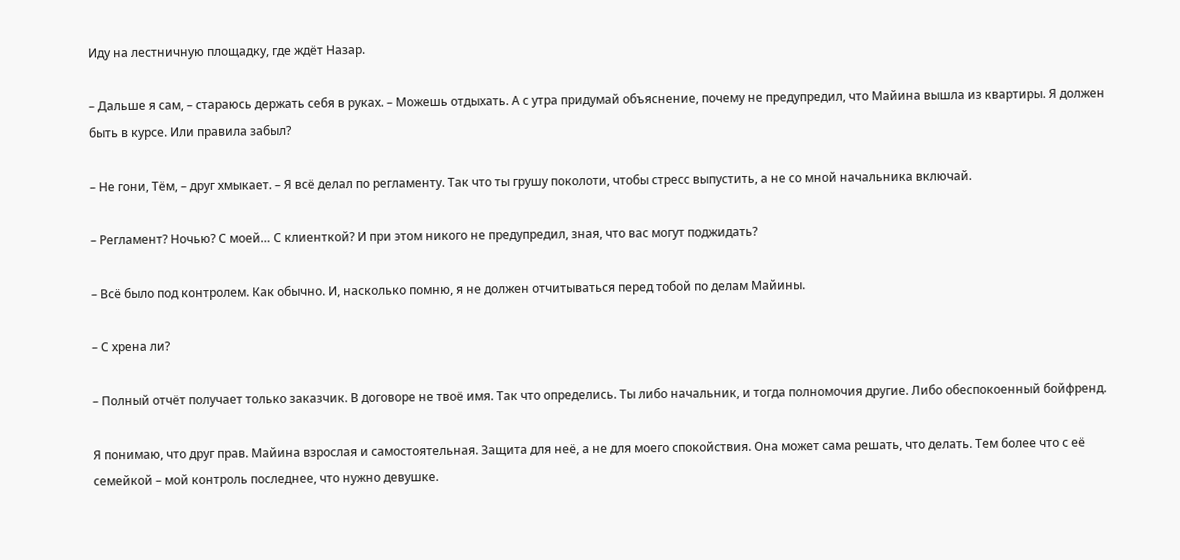Иду на лестничную площадку, где ждёт Назар.

– Дальше я сам, – стараюсь держать себя в руках. – Можешь отдыхать. А с утра придумай объяснение, почему не предупредил, что Майина вышла из квартиры. Я должен быть в курсе. Или правила забыл?

– Не гони, Тём, – друг хмыкает. – Я всё делал по регламенту. Так что ты грушу поколоти, чтобы стресс выпустить, а не со мной начальника включай.

– Регламент? Ночью? С моей… С клиенткой? И при этом никого не предупредил, зная, что вас могут поджидать?

– Всё было под контролем. Как обычно. И, насколько помню, я не должен отчитываться перед тобой по делам Майины.

– С хрена ли?

– Полный отчёт получает только заказчик. В договоре не твоё имя. Так что определись. Ты либо начальник, и тогда полномочия другие. Либо обеспокоенный бойфренд.

Я понимаю, что друг прав. Майина взрослая и самостоятельная. Защита для неё, а не для моего спокойствия. Она может сама решать, что делать. Тем более что с её семейкой – мой контроль последнее, что нужно девушке.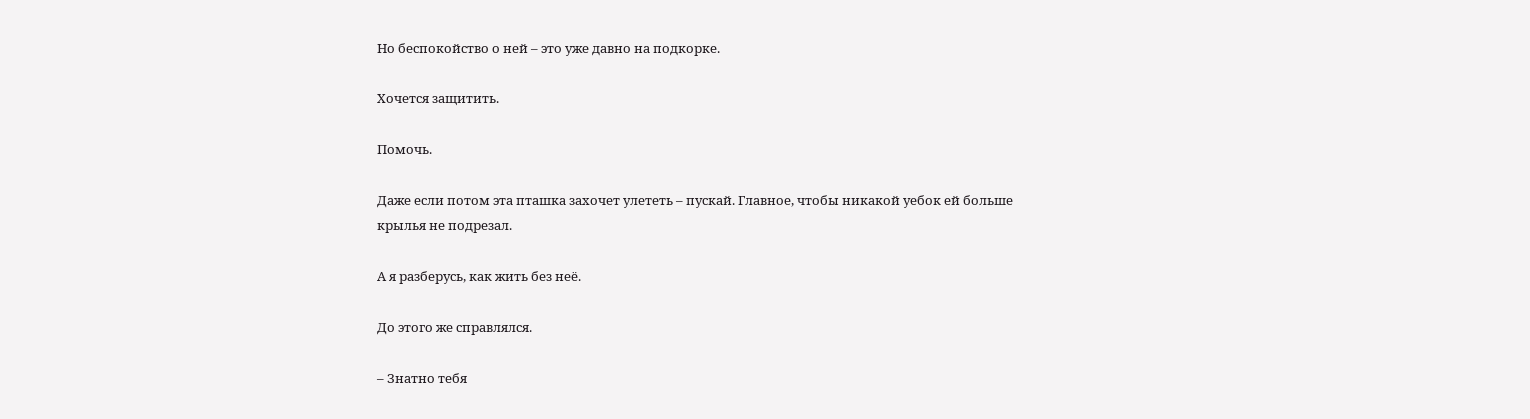Но беспокойство о ней – это уже давно на подкорке.

Хочется защитить.

Помочь.

Даже если потом эта пташка захочет улететь – пускай. Главное, чтобы никакой уебок ей больше крылья не подрезал.

А я разберусь, как жить без неё.

До этого же справлялся.

– Знатно тебя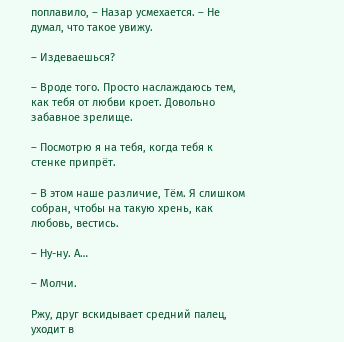поплавило, – Назар усмехается. – Не думал, что такое увижу.

– Издеваешься?

– Вроде того. Просто наслаждаюсь тем, как тебя от любви кроет. Довольно забавное зрелище.

– Посмотрю я на тебя, когда тебя к стенке припрёт.

– В этом наше различие, Тём. Я слишком собран, чтобы на такую хрень, как любовь, вестись.

– Ну-ну. А…

– Молчи.

Ржу, друг вскидывает средний палец, уходит в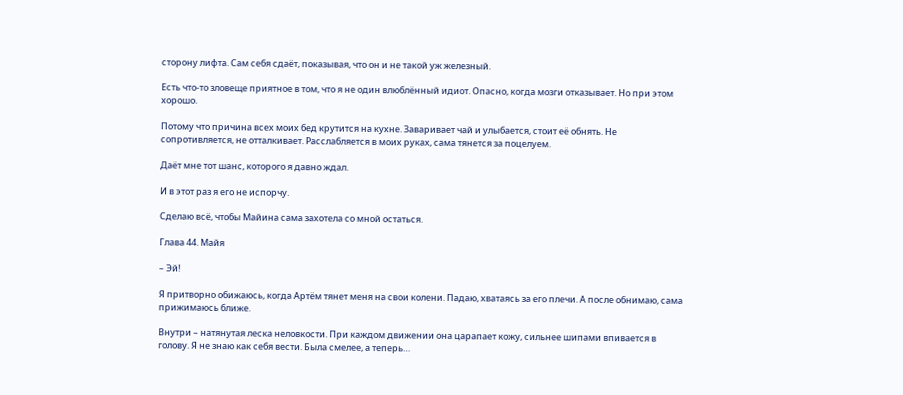сторону лифта. Сам себя сдаёт, показывая, что он и не такой уж железный.

Есть что-то зловеще приятное в том, что я не один влюблённый идиот. Опасно, когда мозги отказывает. Но при этом хорошо.

Потому что причина всех моих бед крутится на кухне. Заваривает чай и улыбается, стоит её обнять. Не сопротивляется, не отталкивает. Расслабляется в моих руках, сама тянется за поцелуем.

Даёт мне тот шанс, которого я давно ждал.

И в этот раз я его не испорчу.

Сделаю всё, чтобы Майина сама захотела со мной остаться.

Глава 44. Майя

– Эй!

Я притворно обижаюсь, когда Артём тянет меня на свои колени. Падаю, хватаясь за его плечи. А после обнимаю, сама прижимаюсь ближе.

Внутри – натянутая леска неловкости. При каждом движении она царапает кожу, сильнее шипами впивается в голову. Я не знаю как себя вести. Была смелее, а теперь…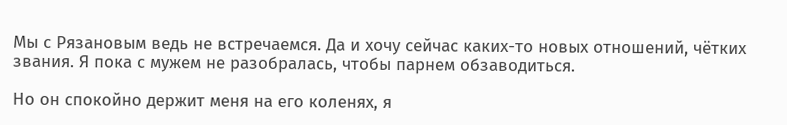Мы с Рязановым ведь не встречаемся. Да и хочу сейчас каких-то новых отношений, чётких звания. Я пока с мужем не разобралась, чтобы парнем обзаводиться.

Но он спокойно держит меня на его коленях, я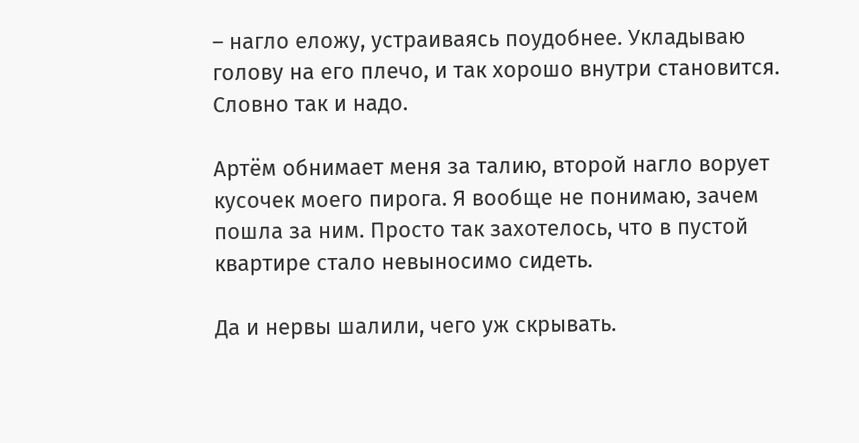– нагло еложу, устраиваясь поудобнее. Укладываю голову на его плечо, и так хорошо внутри становится. Словно так и надо.

Артём обнимает меня за талию, второй нагло ворует кусочек моего пирога. Я вообще не понимаю, зачем пошла за ним. Просто так захотелось, что в пустой квартире стало невыносимо сидеть.

Да и нервы шалили, чего уж скрывать.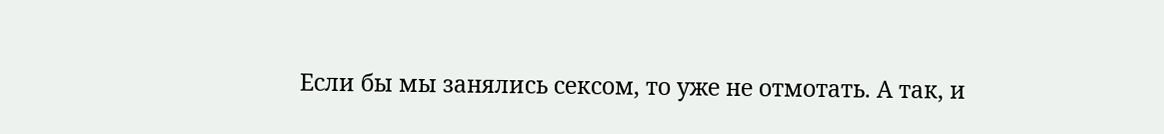Если бы мы занялись сексом, то уже не отмотать. А так, и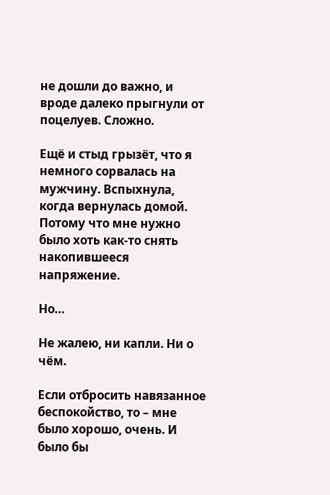не дошли до важно, и вроде далеко прыгнули от поцелуев. Сложно.

Ещё и стыд грызёт, что я немного сорвалась на мужчину. Вспыхнула, когда вернулась домой. Потому что мне нужно было хоть как-то снять накопившееся напряжение.

Но…

Не жалею, ни капли. Ни о чём.

Если отбросить навязанное беспокойство, то – мне было хорошо, очень. И было бы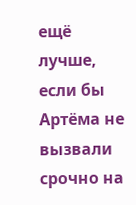ещё лучше, если бы Артёма не вызвали срочно на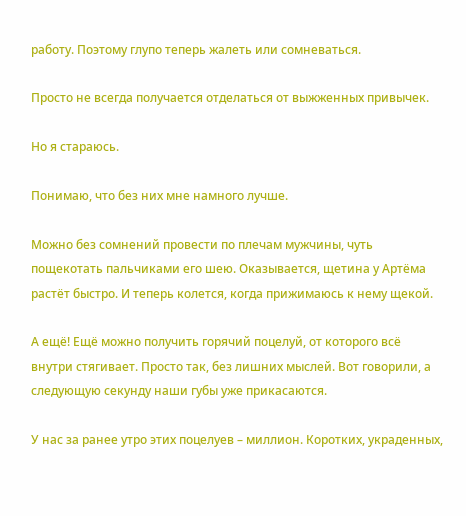работу. Поэтому глупо теперь жалеть или сомневаться.

Просто не всегда получается отделаться от выжженных привычек.

Но я стараюсь.

Понимаю, что без них мне намного лучше.

Можно без сомнений провести по плечам мужчины, чуть пощекотать пальчиками его шею. Оказывается, щетина у Артёма растёт быстро. И теперь колется, когда прижимаюсь к нему щекой.

А ещё! Ещё можно получить горячий поцелуй, от которого всё внутри стягивает. Просто так, без лишних мыслей. Вот говорили, а следующую секунду наши губы уже прикасаются.

У нас за ранее утро этих поцелуев – миллион. Коротких, украденных,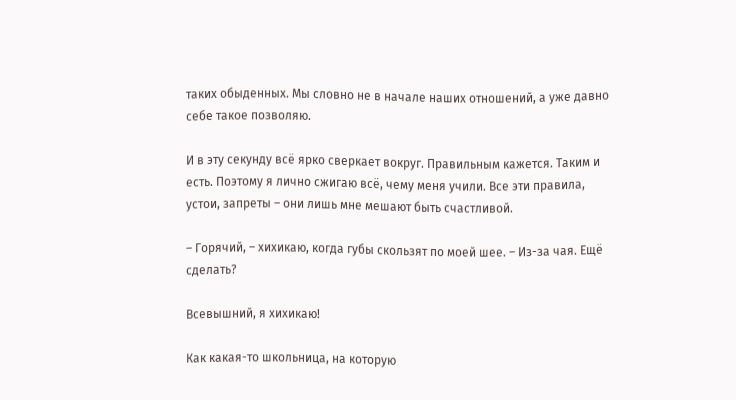таких обыденных. Мы словно не в начале наших отношений, а уже давно себе такое позволяю.

И в эту секунду всё ярко сверкает вокруг. Правильным кажется. Таким и есть. Поэтому я лично сжигаю всё, чему меня учили. Все эти правила, устои, запреты – они лишь мне мешают быть счастливой.

– Горячий, – хихикаю, когда губы скользят по моей шее. – Из-за чая. Ещё сделать?

Всевышний, я хихикаю!

Как какая-то школьница, на которую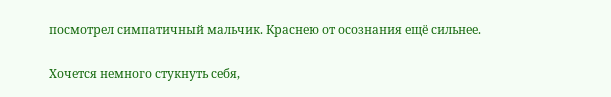посмотрел симпатичный мальчик. Краснею от осознания ещё сильнее.

Хочется немного стукнуть себя,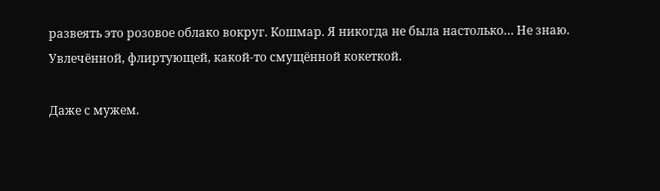развеять это розовое облако вокруг. Кошмар. Я никогда не была настолько… Не знаю. Увлечённой, флиртующей, какой-то смущённой кокеткой.

Даже с мужем.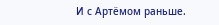И с Артёмом раньше.